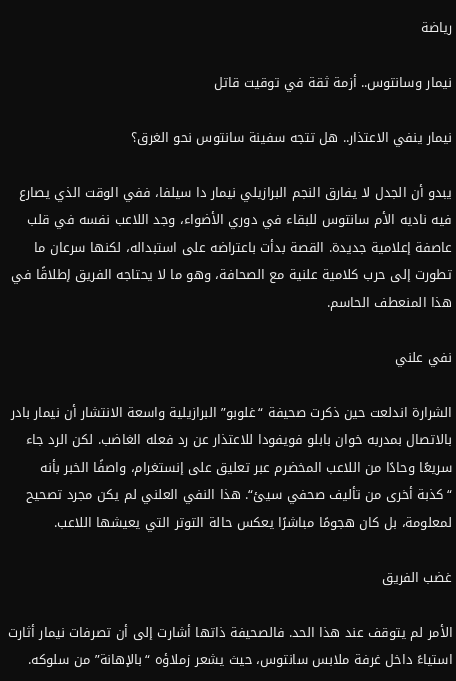رياضة

نيمار وسانتوس.. أزمة ثقة في توقيت قاتل

نيمار ينفي الاعتذار.. هل تتجه سفينة سانتوس نحو الغرق؟

يبدو أن الجدل لا يفارق النجم البرازيلي نيمار دا سيلفا، ففي الوقت الذي يصارع فيه ناديه الأم سانتوس للبقاء في دوري الأضواء، وجد اللاعب نفسه في قلب عاصفة إعلامية جديدة. القصة بدأت باعتراضه على استبداله، لكنها سرعان ما تطورت إلى حرب كلامية علنية مع الصحافة، وهو ما لا يحتاجه الفريق إطلاقًا في هذا المنعطف الحاسم.

نفي علني

الشرارة اندلعت حين ذكرت صحيفة “غلوبو” البرازيلية واسعة الانتشار أن نيمار بادر بالاتصال بمدربه خوان بابلو فويفودا للاعتذار عن رد فعله الغاضب. لكن الرد جاء سريعًا وحادًا من اللاعب المخضرم عبر تعليق على إنستغرام، واصفًا الخبر بأنه “كذبة أخرى من تأليف صحفي سيئ“. هذا النفي العلني لم يكن مجرد تصحيح لمعلومة، بل كان هجومًا مباشرًا يعكس حالة التوتر التي يعيشها اللاعب.

غضب الفريق

الأمر لم يتوقف عند هذا الحد. فالصحيفة ذاتها أشارت إلى أن تصرفات نيمار أثارت استياءً داخل غرفة ملابس سانتوس، حيث يشعر زملاؤه “بالإهانة” من سلوكه.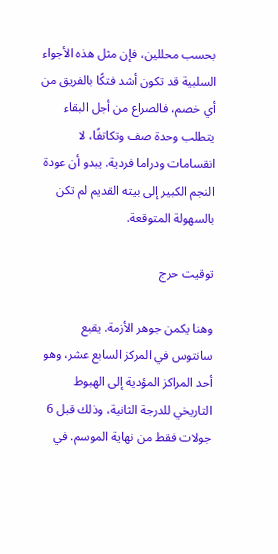بحسب محللين، فإن مثل هذه الأجواء السلبية قد تكون أشد فتكًا بالفريق من أي خصم، فالصراع من أجل البقاء يتطلب وحدة صف وتكاتفًا، لا انقسامات ودراما فردية. يبدو أن عودة النجم الكبير إلى بيته القديم لم تكن بالسهولة المتوقعة.

توقيت حرج

وهنا يكمن جوهر الأزمة. يقبع سانتوس في المركز السابع عشر، وهو أحد المراكز المؤدية إلى الهبوط التاريخي للدرجة الثانية، وذلك قبل 6 جولات فقط من نهاية الموسم. في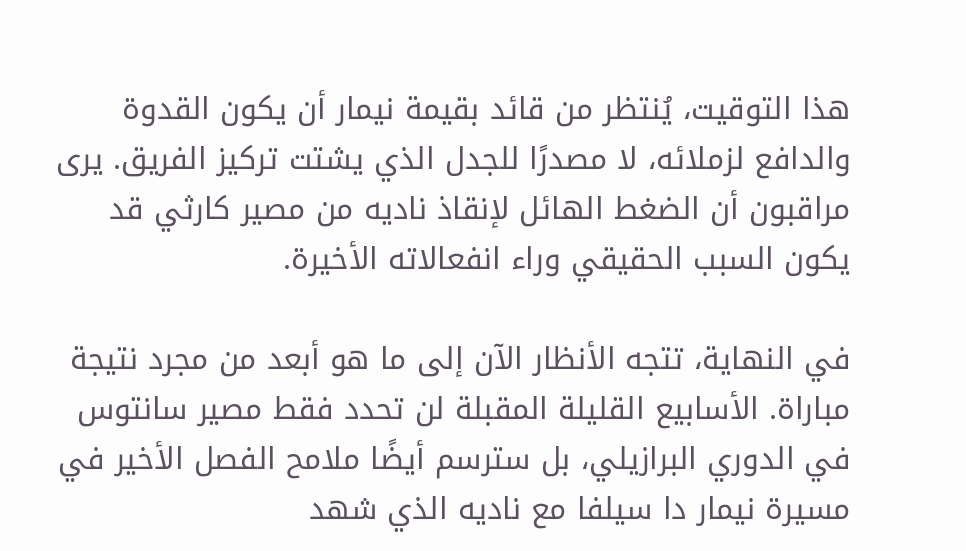هذا التوقيت، يُنتظر من قائد بقيمة نيمار أن يكون القدوة والدافع لزملائه، لا مصدرًا للجدل الذي يشتت تركيز الفريق. يرى مراقبون أن الضغط الهائل لإنقاذ ناديه من مصير كارثي قد يكون السبب الحقيقي وراء انفعالاته الأخيرة.

في النهاية، تتجه الأنظار الآن إلى ما هو أبعد من مجرد نتيجة مباراة. الأسابيع القليلة المقبلة لن تحدد فقط مصير سانتوس في الدوري البرازيلي، بل سترسم أيضًا ملامح الفصل الأخير في مسيرة نيمار دا سيلفا مع ناديه الذي شهد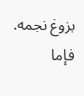بزوغ نجمه. فإما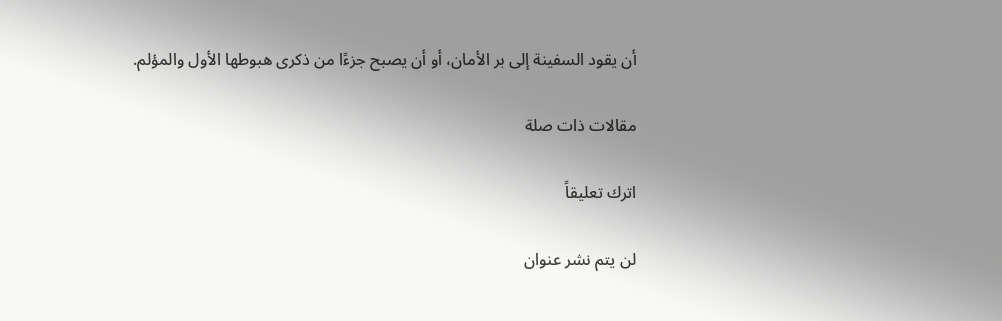أن يقود السفينة إلى بر الأمان، أو أن يصبح جزءًا من ذكرى هبوطها الأول والمؤلم.

مقالات ذات صلة

اترك تعليقاً

لن يتم نشر عنوان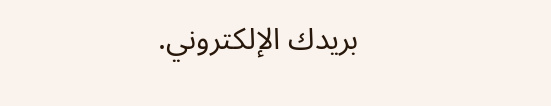بريدك الإلكتروني.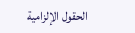الحقول الإلزامية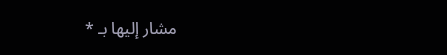مشار إليها بـ *